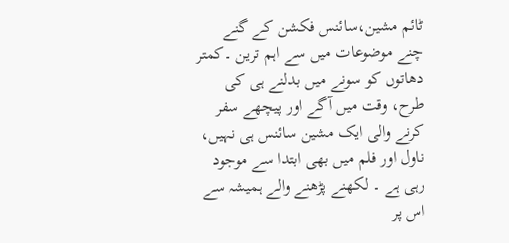ٹائم مشین،سائنس فکشن کے گنے چنے موضوعات میں سے اہم ترین ۔کمتر دھاتوں کو سونے میں بدلنے ہی کی طرح، وقت میں آگے اور پیچھے سفر کرنے والی ایک مشین سائنس ہی نہیں، ناول اور فلم میں بھی ابتدا سے موجود رہی ہے ۔ لکھنے پڑھنے والے ہمیشہ سے اس پر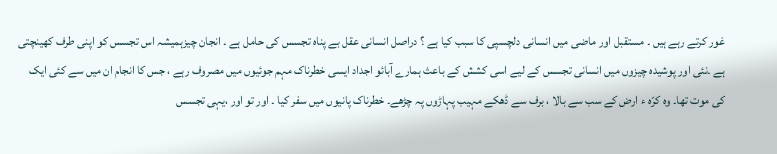غور کرتے رہے ہیں ۔ مستقبل اور ماضی میں انسانی دلچسپی کا سبب کیا ہے ؟ دراصل انسانی عقل بے پناہ تجسس کی حامل ہے ۔ انجان چیزہمیشہ اس تجسس کو اپنی طرف کھینچتی ہے ۔نئی اور پوشیدہ چیزوں میں انسانی تجسس کے لیے اسی کشش کے باعث ہمارے آبائو اجداد ایسی خطرناک مہم جوئیوں میں مصروف رہے ، جس کا انجام ان میں سے کئی ایک کی موت تھا۔ وہ کرّہ ء ارض کے سب سے بالا ، برف سے ڈھکے مہیب پہاڑوں پہ چڑھے۔ خطرناک پانیوں میں سفر کیا ۔ اور تو اور ،یہی تجسس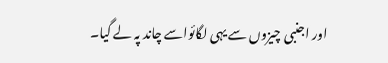اور اجنبی چیزوں سے یہی لگائواسے چاند پہ لے گیا۔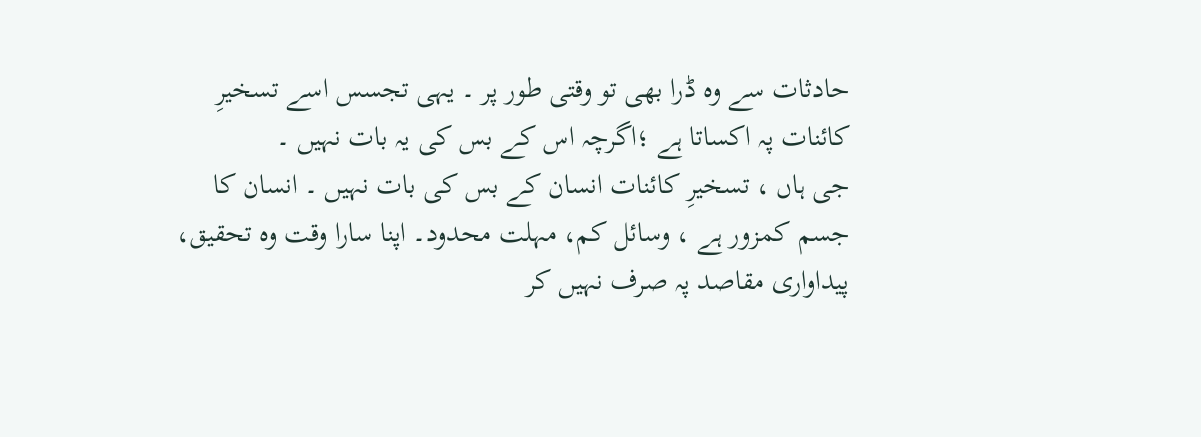حادثات سے وہ ڈرا بھی تو وقتی طور پر ۔ یہی تجسس اسے تسخیرِ کائنات پہ اکساتا ہے ؛اگرچہ اس کے بس کی یہ بات نہیں ۔
جی ہاں ، تسخیرِ کائنات انسان کے بس کی بات نہیں ۔ انسان کا جسم کمزور ہے ، وسائل کم، مہلت محدود۔ اپنا سارا وقت وہ تحقیق، پیداواری مقاصد پہ صرف نہیں کر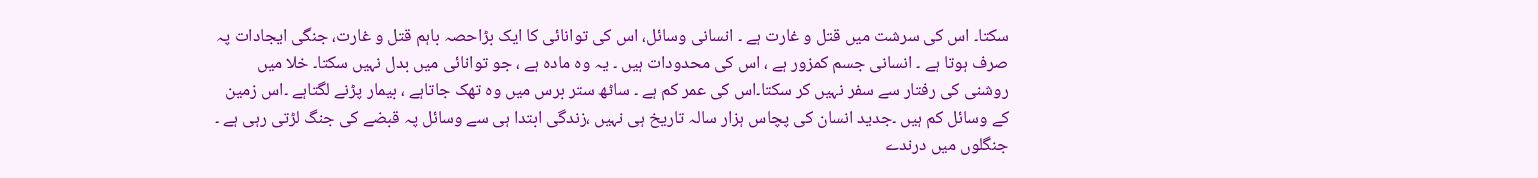سکتا۔ اس کی سرشت میں قتل و غارت ہے ۔ انسانی وسائل، اس کی توانائی کا ایک بڑاحصہ باہم قتل و غارت، جنگی ایجادات پہ صرف ہوتا ہے ۔ انسانی جسم کمزور ہے ، اس کی محدودات ہیں ۔ یہ وہ مادہ ہے ، جو توانائی میں بدل نہیں سکتا۔ خلا میں روشنی کی رفتار سے سفر نہیں کر سکتا۔اس کی عمر کم ہے ۔ ساٹھ ستر برس میں وہ تھک جاتاہے ، بیمار پڑنے لگتاہے ۔اس زمین کے وسائل کم ہیں ۔جدید انسان کی پچاس ہزار سالہ تاریخ ہی نہیں ،زندگی ابتدا ہی سے وسائل پہ قبضے کی جنگ لڑتی رہی ہے ۔ جنگلوں میں درندے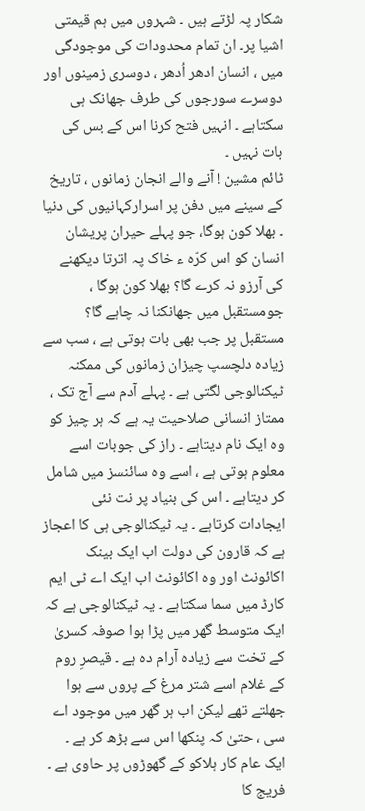شکار پہ لڑتے ہیں ۔ شہروں میں ہم قیمتی اشیا پر۔ ان تمام محدودات کی موجودگی میں ، انسان ادھر اُدھر ، دوسری زمینوں اور دوسرے سورجوں کی طرف جھانک ہی سکتاہے ۔ انہیں فتح کرنا اس کے بس کی بات نہیں ۔
ٹائم مشین ! آنے والے انجان زمانوں ، تاریخ کے سینے میں دفن پر اسرارکہانیوں کی دنیا ۔ بھلا کون ہوگا، جو پہلے حیران پریشان انسان کو اس کرّہ ء خاک پہ اترتا دیکھنے کی آرزو نہ کرے گا؟ بھلا کون ہوگا ، جومستقبل میں جھانکنا نہ چاہے گا؟ مستقبل پر جب بھی بات ہوتی ہے ، سب سے زیادہ دلچسپ چیزان زمانوں کی ممکنہ ٹیکنالوجی لگتی ہے ۔ پہلے آدم سے آج تک ، ممتاز انسانی صلاحیت یہ ہے کہ ہر چیز کو وہ ایک نام دیتاہے ۔ راز کی جوبات اسے معلوم ہوتی ہے ، اسے وہ سائنسز میں شامل کر دیتاہے ۔ اس کی بنیاد پر نت نئی ایجادات کرتاہے ۔ یہ ٹیکنالوجی ہی کا اعجاز ہے کہ قارون کی دولت اب ایک بینک اکائونٹ اور وہ اکائونٹ اب ایک اے ٹی ایم کارڈ میں سما سکتاہے ۔ یہ ٹیکنالوجی ہے کہ ایک متوسط گھر میں پڑا ہوا صوفہ کسریٰ کے تخت سے زیادہ آرام دہ ہے ۔ قیصرِ روم کے غلام اسے شتر مرغ کے پروں سے ہوا جھلتے تھے لیکن اب ہر گھر میں موجود اے سی ، حتیٰ کہ پنکھا اس سے بڑھ کر ہے ۔ ایک عام کار ہلاکو کے گھوڑوں پر حاوی ہے ۔ فریج کا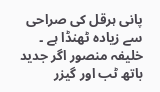پانی ہرقل کی صراحی سے زیادہ ٹھنڈا ہے ۔ خلیفہ منصور اگر جدید باتھ ٹب اور گیزر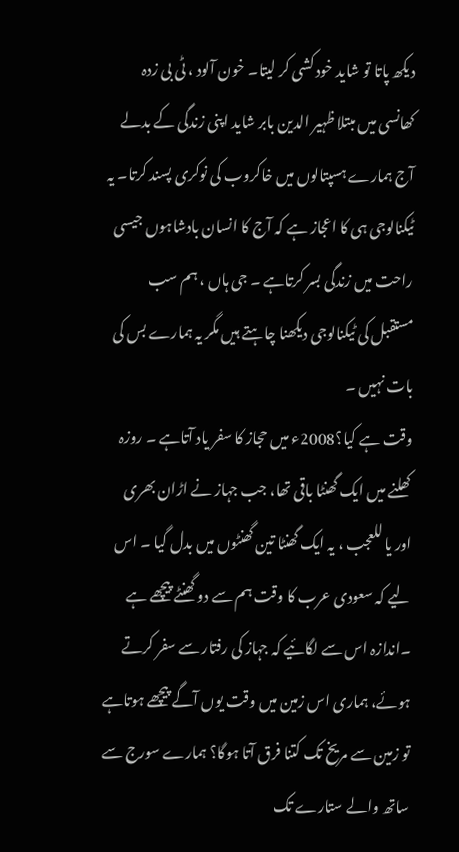دیکھ پاتا تو شاید خود کشی کر لیتا۔ خون آلود ، ٹی بی زدہ کھانسی میں مبتلا ظہیر الدین بابر شاید اپنی زندگی کے بدلے آج ہمارے ہسپتالوں میں خاکروب کی نوکری پسند کرتا۔ یہ ٹیکنالوجی ہی کا اعجاز ہے کہ آج کا انسان بادشاہوں جیسی راحت میں زندگی بسر کرتاہے ۔ جی ہاں ، ہم سب مستقبل کی ٹیکنالوجی دیکھنا چاہتے ہیں مگر یہ ہمارے بس کی بات نہیں ۔
وقت ہے کیا؟2008ء میں حجاز کا سفر یاد آتاہے ۔ روزہ کھلنے میں ایک گھنٹا باقی تھا، جب جہاز نے اڑان بھری اور یا للعجب ، یہ ایک گھنٹا تین گھنٹوں میں بدل گیا ۔ اس لیے کہ سعودی عرب کا وقت ہم سے دو گھنٹے پیچھے ہے ۔اندازہ اس سے لگائیے کہ جہاز کی رفتار سے سفر کرتے ہوئے، ہماری اس زمین میں وقت یوں آگے پیچھے ہوتاہے تو زمین سے مریخ تک کتنا فرق آتا ہوگا؟ ہمارے سورج سے ساتھ والے ستارے تک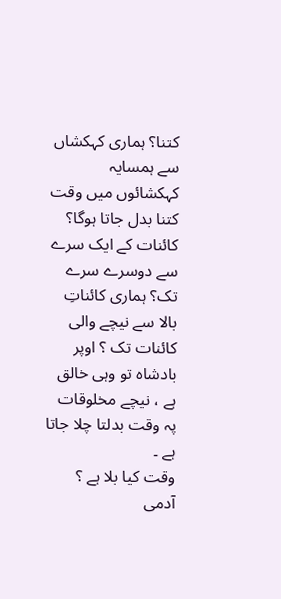کتنا؟ ہماری کہکشاں سے ہمسایہ کہکشائوں میں وقت کتنا بدل جاتا ہوگا؟ کائنات کے ایک سرے سے دوسرے سرے تک؟ ہماری کائناتِ بالا سے نیچے والی کائنات تک ؟ اوپر بادشاہ تو وہی خالق ہے ، نیچے مخلوقات پہ وقت بدلتا چلا جاتا ہے ۔
وقت کیا بلا ہے ؟ آدمی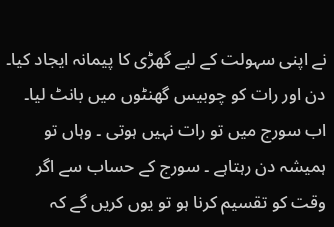نے اپنی سہولت کے لیے گھڑی کا پیمانہ ایجاد کیا۔ دن اور رات کو چوبیس گھنٹوں میں بانٹ لیا۔ اب سورج میں تو رات نہیں ہوتی ۔ وہاں تو ہمیشہ دن رہتاہے ۔ سورج کے حساب سے اگر وقت کو تقسیم کرنا ہو تو یوں کریں گے کہ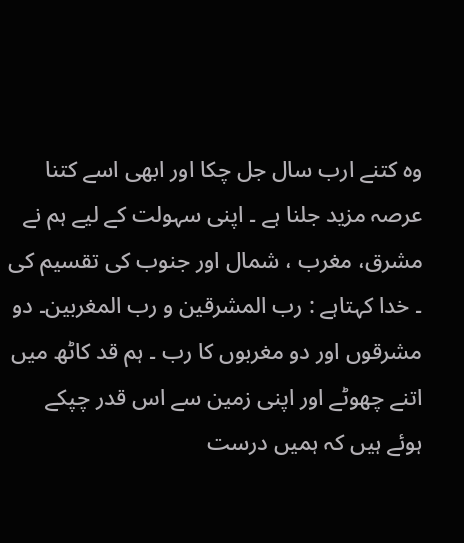وہ کتنے ارب سال جل چکا اور ابھی اسے کتنا عرصہ مزید جلنا ہے ۔ اپنی سہولت کے لیے ہم نے مشرق، مغرب ، شمال اور جنوب کی تقسیم کی ۔ خدا کہتاہے : رب المشرقین و رب المغربین۔ دو مشرقوں اور دو مغربوں کا رب ۔ ہم قد کاٹھ میں اتنے چھوٹے اور اپنی زمین سے اس قدر چپکے ہوئے ہیں کہ ہمیں درست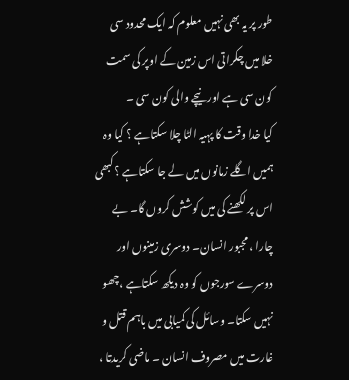طور پر یہ بھی نہیں معلوم کہ ایک محدود سی خلا میں چکراتی اس زمین کے اوپر کی سمت کون سی ہے اور نیچے والی کون سی ۔
کیا خدا وقت کا پہیہ الٹا چلا سکتاہے ؟ کیا وہ ہمیں اگلے زمانوں میں لے جا سکتاہے ؟کبھی اس پر لکھنے کی میں کوشش کروں گا۔ بے چارا ، مجبور انسان۔ دوسری زمینوں اور دوسرے سورجوں کو وہ دیکھ سکتاہے ،چھو نہیں سکتا۔ وسائل کی کمیابی میں باہم قتل و غارت میں مصروف انسان ۔ ماضی کریدتا ،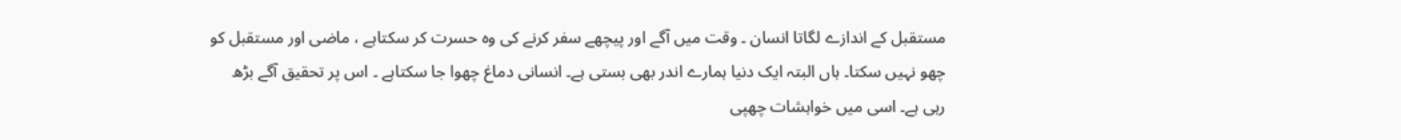مستقبل کے اندازے لگاتا انسان ۔ وقت میں آگے اور پیچھے سفر کرنے کی وہ حسرت کر سکتاہے ، ماضی اور مستقبل کو چھو نہیں سکتا۔ ہاں البتہ ایک دنیا ہمارے اندر بھی بستی ہے۔ انسانی دماغ چھوا جا سکتاہے ۔ اس پر تحقیق آگے بڑھ رہی ہے۔ اسی میں خواہشات چھپی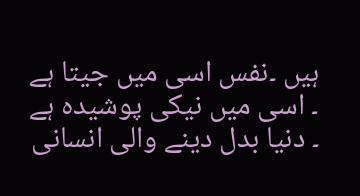ہیں ۔نفس اسی میں جیتا ہے ۔ اسی میں نیکی پوشیدہ ہے ۔ دنیا بدل دینے والی انسانی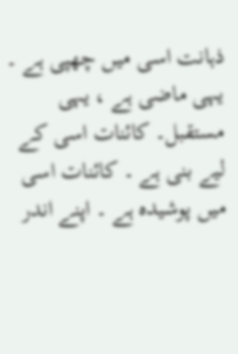ذہانت اسی میں چھپی ہے ۔ یہی ماضی ہے ، یہی مستقبل۔ کائنات اسی کے لیے بنی ہے ۔ کائنات اسی میں پوشیدہ ہے ۔ اپنے اندر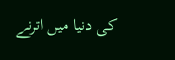کی دنیا میں اترنے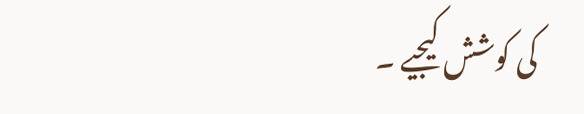کی کوشش کیجیے ۔